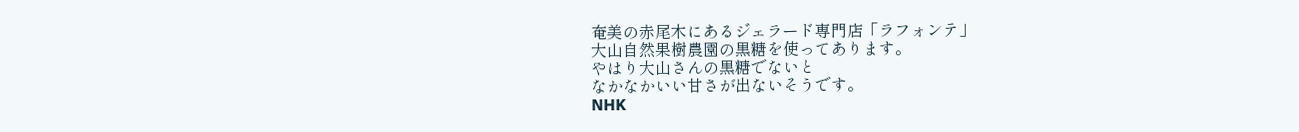奄美の赤尾木にあるジェラード専門店「ラフォンテ」
大山自然果樹農園の黒糖を使ってあります。
やはり大山さんの黒糖でないと
なかなかいい甘さが出ないそうです。
NHK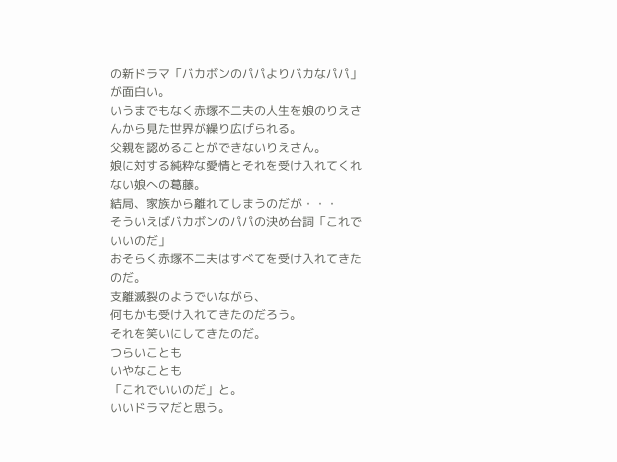の新ドラマ「バカボンのパパよりバカなパパ」が面白い。
いうまでもなく赤塚不二夫の人生を娘のりえさんから見た世界が繰り広げられる。
父親を認めることができないりえさん。
娘に対する純粋な愛情とそれを受け入れてくれない娘への葛藤。
結局、家族から離れてしまうのだが・・・
そういえばバカボンのパパの決め台詞「これでいいのだ」
おそらく赤塚不二夫はすべてを受け入れてきたのだ。
支離滅裂のようでいながら、
何もかも受け入れてきたのだろう。
それを笑いにしてきたのだ。
つらいことも
いやなことも
「これでいいのだ」と。
いいドラマだと思う。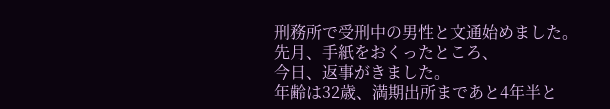刑務所で受刑中の男性と文通始めました。
先月、手紙をおくったところ、
今日、返事がきました。
年齢は32歳、満期出所まであと4年半と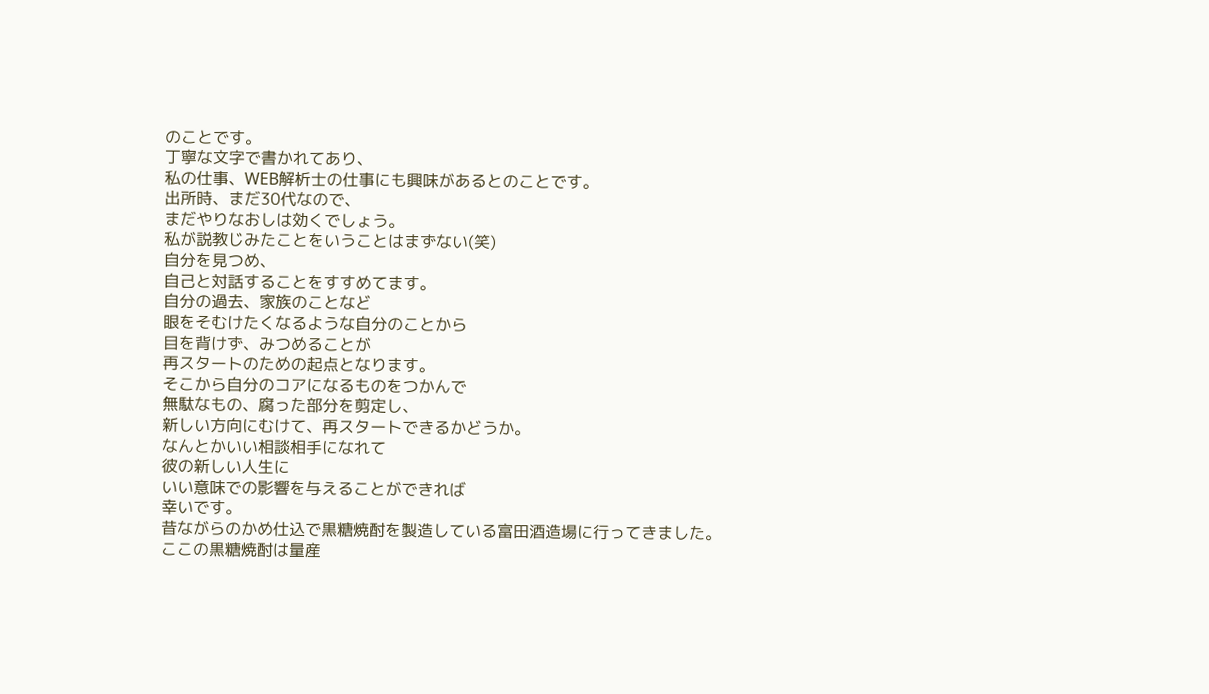のことです。
丁寧な文字で書かれてあり、
私の仕事、WEB解析士の仕事にも興味があるとのことです。
出所時、まだ30代なので、
まだやりなおしは効くでしょう。
私が説教じみたことをいうことはまずない(笑)
自分を見つめ、
自己と対話することをすすめてます。
自分の過去、家族のことなど
眼をそむけたくなるような自分のことから
目を背けず、みつめることが
再スタートのための起点となります。
そこから自分のコアになるものをつかんで
無駄なもの、腐った部分を剪定し、
新しい方向にむけて、再スタートできるかどうか。
なんとかいい相談相手になれて
彼の新しい人生に
いい意味での影響を与えることができれば
幸いです。
昔ながらのかめ仕込で黒糖焼酎を製造している富田酒造場に行ってきました。
ここの黒糖焼酎は量産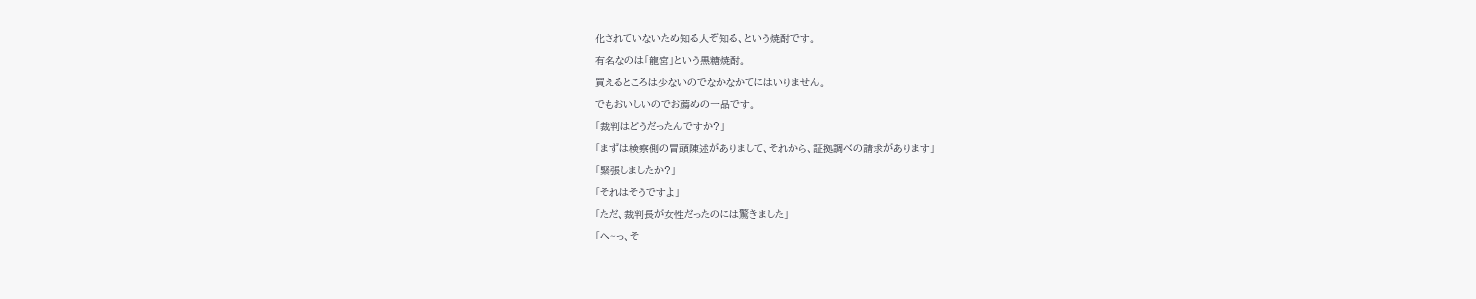化されていないため知る人ぞ知る、という焼酎です。
有名なのは「龍宮」という黒糖焼酎。
買えるところは少ないのでなかなかてにはいりません。
でもおいしいのでお薦めの一品です。
「裁判はどうだったんですか?」
「まずは検察側の冒頭陳述がありまして、それから、証拠調べの請求があります」
「緊張しましたか?」
「それはそうですよ」
「ただ、裁判長が女性だったのには驚きました」
「へ~っ、そ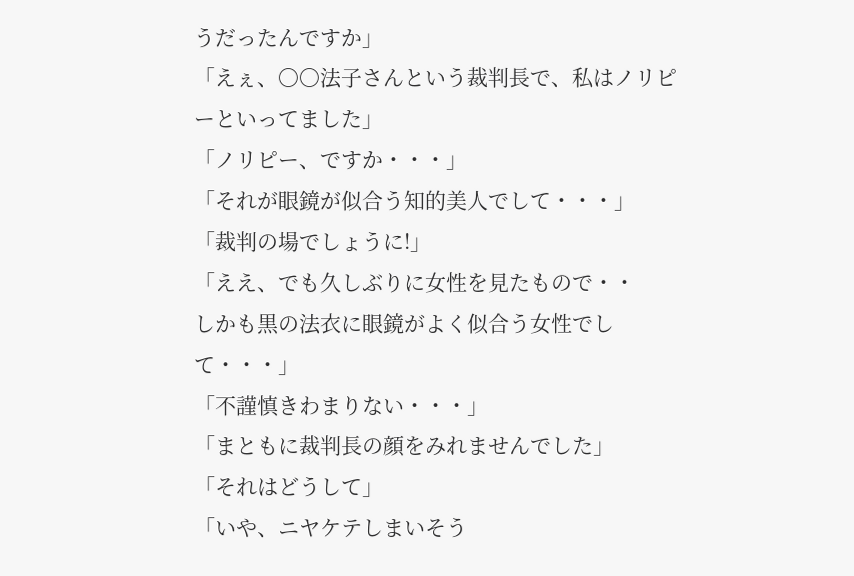うだったんですか」
「えぇ、〇〇法子さんという裁判長で、私はノリピーといってました」
「ノリピー、ですか・・・」
「それが眼鏡が似合う知的美人でして・・・」
「裁判の場でしょうに!」
「ええ、でも久しぶりに女性を見たもので・・
しかも黒の法衣に眼鏡がよく似合う女性でして・・・」
「不謹慎きわまりない・・・」
「まともに裁判長の顔をみれませんでした」
「それはどうして」
「いや、ニヤケテしまいそう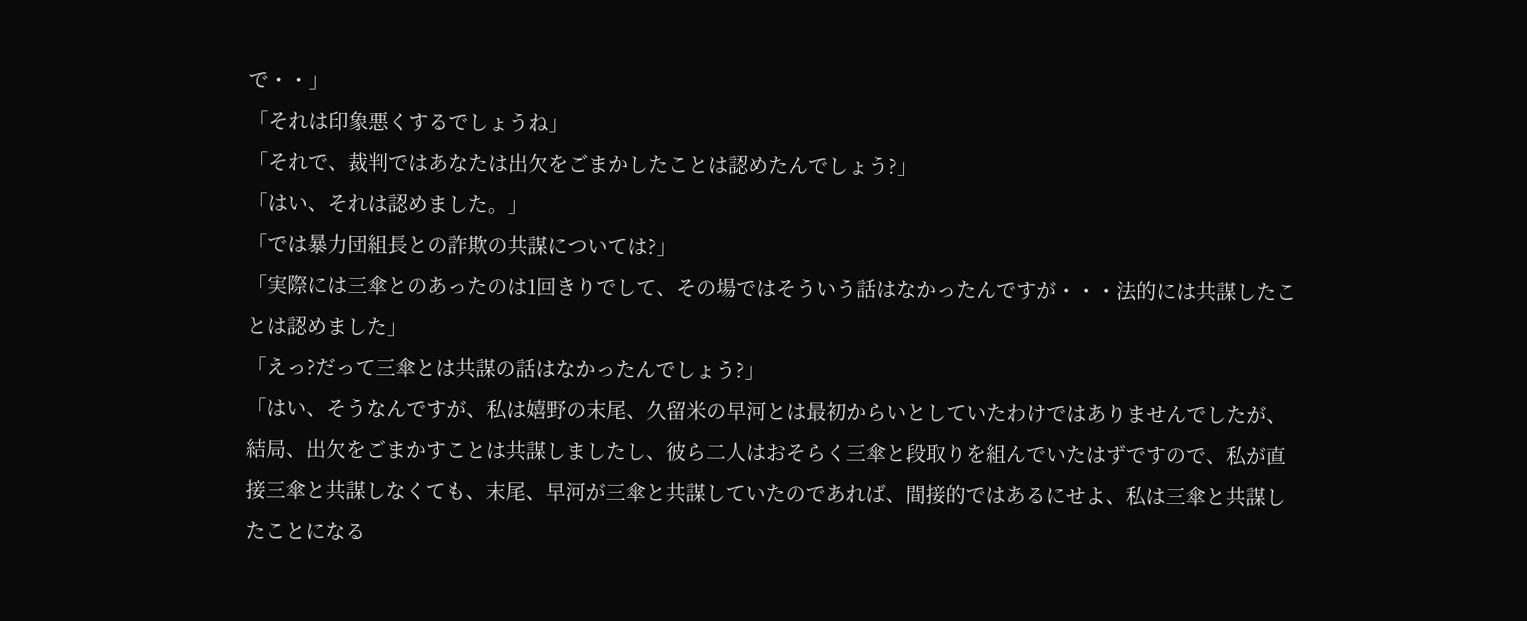で・・」
「それは印象悪くするでしょうね」
「それで、裁判ではあなたは出欠をごまかしたことは認めたんでしょう?」
「はい、それは認めました。」
「では暴力団組長との詐欺の共謀については?」
「実際には三傘とのあったのは1回きりでして、その場ではそういう話はなかったんですが・・・法的には共謀したことは認めました」
「えっ?だって三傘とは共謀の話はなかったんでしょう?」
「はい、そうなんですが、私は嬉野の末尾、久留米の早河とは最初からいとしていたわけではありませんでしたが、結局、出欠をごまかすことは共謀しましたし、彼ら二人はおそらく三傘と段取りを組んでいたはずですので、私が直接三傘と共謀しなくても、末尾、早河が三傘と共謀していたのであれば、間接的ではあるにせよ、私は三傘と共謀したことになる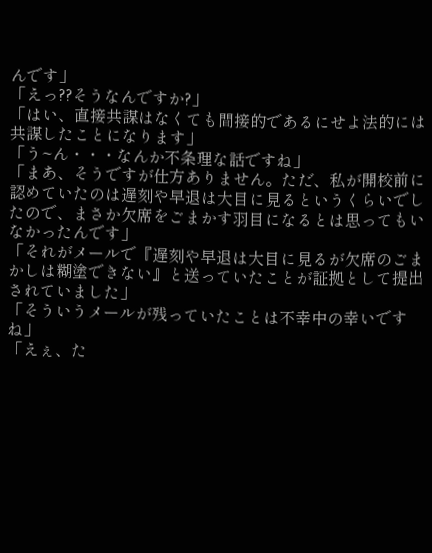んです」
「えっ??そうなんですか?」
「はい、直接共謀はなくても間接的であるにせよ法的には共謀したことになります」
「う~ん・・・なんか不条理な話ですね」
「まあ、そうですが仕方ありません。ただ、私が開校前に認めていたのは遅刻や早退は大目に見るというくらいでしたので、まさか欠席をごまかす羽目になるとは思ってもいなかったんです」
「それがメールで『遅刻や早退は大目に見るが欠席のごまかしは糊塗できない』と送っていたことが証拠として提出されていました」
「そういうメールが残っていたことは不幸中の幸いですね」
「えぇ、た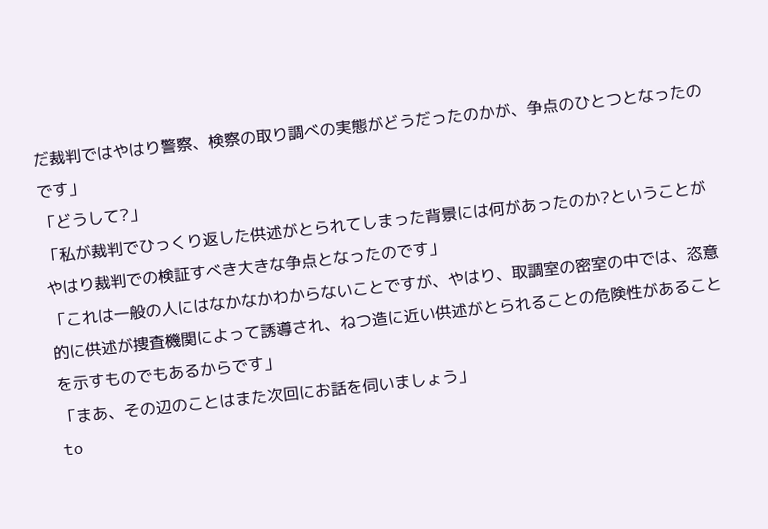だ裁判ではやはり警察、検察の取り調べの実態がどうだったのかが、争点のひとつとなったのです」
「どうして?」
「私が裁判でひっくり返した供述がとられてしまった背景には何があったのか?ということがやはり裁判での検証すべき大きな争点となったのです」
「これは一般の人にはなかなかわからないことですが、やはり、取調室の密室の中では、恣意的に供述が捜査機関によって誘導され、ねつ造に近い供述がとられることの危険性があることを示すものでもあるからです」
「まあ、その辺のことはまた次回にお話を伺いましょう」
to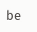be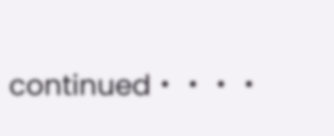continued・・・・